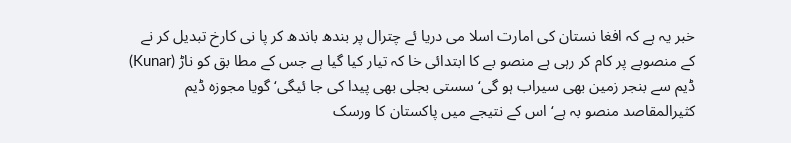خبر یہ ہے کہ افغا نستان کی امارت اسلا می دریا ئے چترال پر بندھ باندھ کر پا نی کارخ تبدیل کر نے کے منصوبے پر کام کر رہی ہے منصو بے کا ابتدائی خا کہ تیار کیا گیا ہے جس کے مطا بق کو ناڑ (Kunar) ڈیم سے بنجر زمین بھی سیراب ہو گی‘ سستی بجلی بھی پیدا کی جا ئیگی‘ گویا مجوزہ ڈیم کثیرالمقاصد منصو بہ ہے‘ اس کے نتیجے میں پاکستان کا ورسک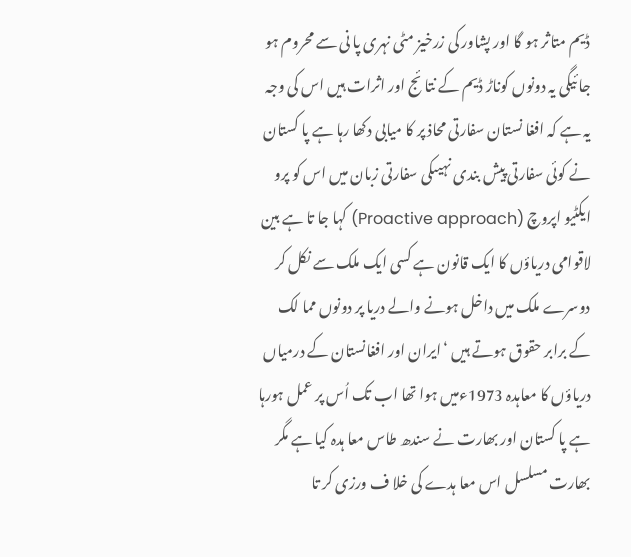ڈیم متاثر ہو گا اور پشاور کی زرخیز مٹی نہری پا نی سے محروم ہو جا ئیگی یہ دونوں کوناڑ ڈیم کے نتا ئج اور اثرات ہیں اس کی وجہ یہ ہے کہ افغا نستان سفارتی محاذ پر کا میابی دکھا رہا ہے پا کستان نے کوئی سفارتی پیش بندی نہیںکی سفارتی زبان میں اس کو پرو ایکٹیو اپروچ (Proactive approach) کہا جا تا ہے بین لاقوامی دریاؤں کا ایک قانون ہے کسی ایک ملک سے نکل کر دوسرے ملک میں داخل ہونے والے دریا پر دونوں مما لک کے برابر حقوق ہوتے ہیں ‘ایران اور افغانستان کے درمیاں دریاؤں کا معاہدہ 1973ءمیں ہوا تھا اب تک اُس پر عمل ہورہا ہے پا کستان اور بھارت نے سندھ طاس معا ہدہ کیا ہے مگر بھارت مسلسل اس معا ہدے کی خلا ف ورزی کر تا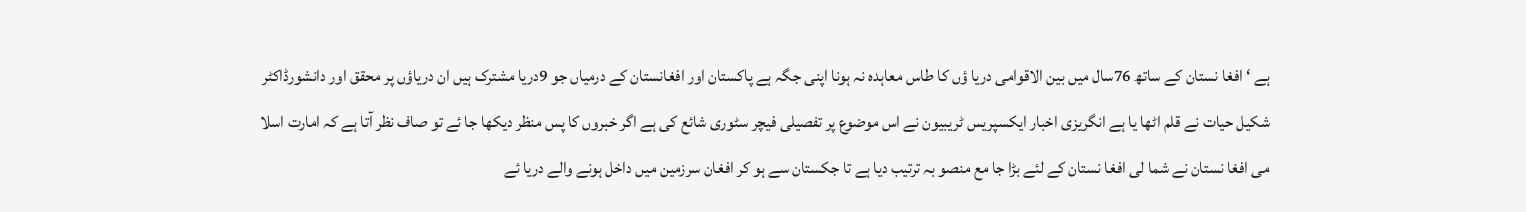ہے ‘ افغا نستان کے ساتھ 76سال میں بین الاقوامی دریا ؤں کا طاس معاہدہ نہ ہونا اپنی جگہ ہے پاکستان اور افغانستان کے درمیاں جو 9دریا مشترک ہیں ان دریاؤں پر محقق اور دانشورڈاکٹر شکیل حیات نے قلم اٹھا یا ہے انگریزی اخبار ایکسپریس ٹریبیون نے اس موضوع پر تفصیلی فیچر سٹوری شائع کی ہے اگر خبروں کا پس منظر دیکھا جا ئے تو صاف نظر آتا ہے کہ امارت اسلا می افغا نستان نے شما لی افغا نستان کے لئے بڑا جا مع منصو بہ ترتیب دیا ہے تا جکستان سے ہو کر افغان سرزمین میں داخل ہونے والے دریا ئے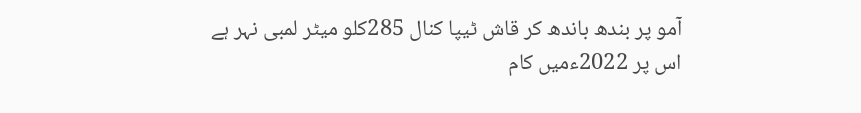آمو پر بندھ باندھ کر قاش ٹیپا کنال 285کلو میٹر لمبی نہر ہے اس پر 2022ءمیں کام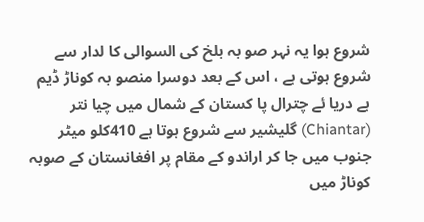شروع ہوا یہ نہر صو بہ بلخ کی السوالی کا لدار سے شروع ہوتی ہے ، اس کے بعد دوسرا منصو بہ کوناڑ ڈیم ہے دریا ئے چترال پا کستان کے شمال میں چیا نتر (Chiantar) گلیشیر سے شروع ہوتا ہے 410کلو میٹر جنوب میں جا کر اراندو کے مقام پر افغانستان کے صوبہ کوناڑ میں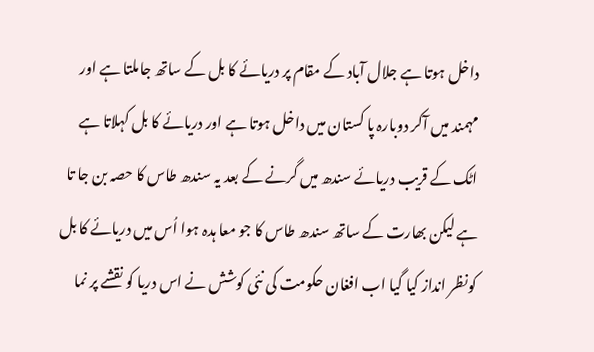داخل ہوتا ہے جلال آباد کے مقام پر دریائے کا بل کے ساتھ جاملتا ہے اور مہمند میں آکر دوبارہ پا کستان میں داخل ہوتا ہے اور دریائے کا بل کہلاتا ہے اٹک کے قریب دریائے سندھ میں گرنے کے بعد یہ سندھ طاس کا حصہ بن جا تا ہے لیکن بھارت کے ساتھ سندھ طاس کا جو معا ہدہ ہوا اُس میں دریائے کا بل کونظر انداز کیا گیا اب افغان حکومت کی نئی کوشش نے اس دریا کو نقشے پر نما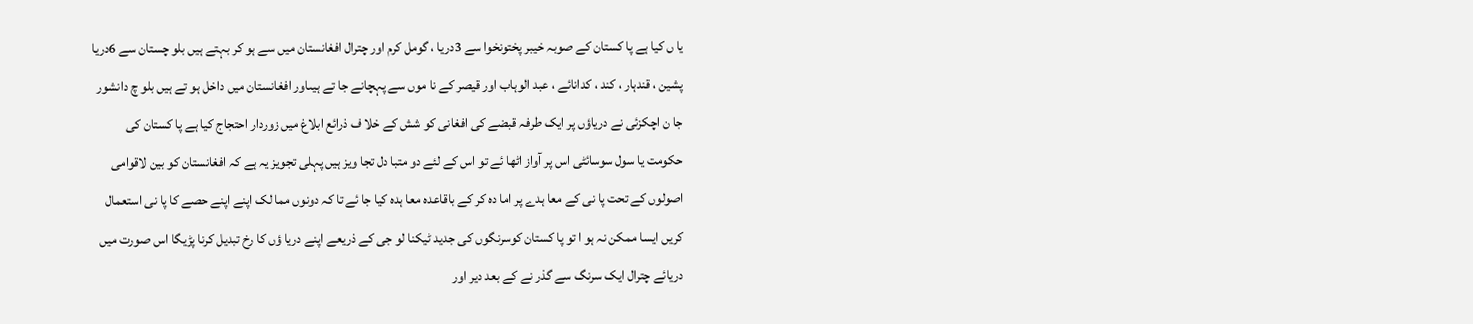یا ں کیا ہے پا کستان کے صوبہ خیبر پختونخوا سے 3دریا ، گومل کرم اور چترال افغانستان میں سے ہو کر بہتے ہیں بلو چستان سے 6دریا پشین ، قندہار ، کند ، کدانائے ، عبد الوہاب اور قیصر کے نا موں سے پہچانے جا تے ہیںاور افغانستان میں داخل ہو تے ہیں بلو چ دانشور جا ن اچکزئی نے دریاؤں پر ایک طرفہ قبضے کی افغانی کو شش کے خلا ف ذرائع ابلاغ میں زوردار احتجاج کیا ہے پا کستان کی حکومت یا سول سوسائٹی اس پر آواز اٹھا ئے تو اس کے لئے دو متبا دل تجا ویز ہیں پہلی تجویز یہ ہے کہ افغانستان کو بین لاقوامی اصولوں کے تحت پا نی کے معا ہدے پر اما دہ کر کے باقاعدہ معا ہدہ کیا جا ئے تا کہ دونوں مما لک اپنے اپنے حصے کا پا نی استعمال کریں ایسا ممکن نہ ہو ا تو پا کستان کوسرنگوں کی جدید ٹیکنا لو جی کے ذریعے اپنے دریا ؤں کا رخ تبدیل کرنا پڑیگا اس صورت میں دریائے چترال ایک سرنگ سے گذر نے کے بعد دیر اور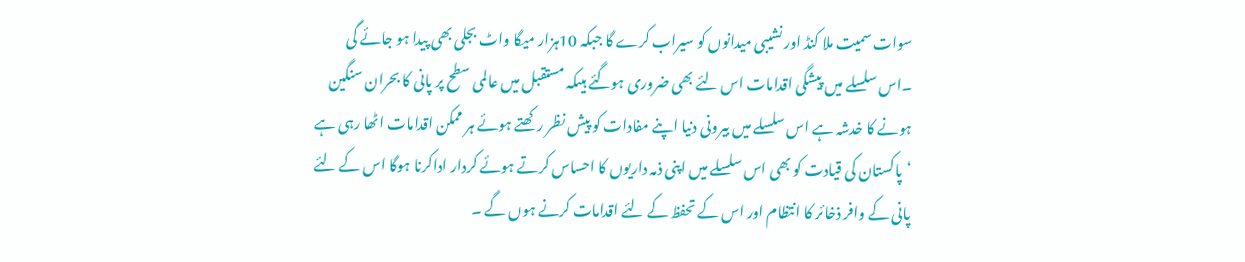سوات سمیت ملا کنڈ اور نشیبی میدانوں کو سیراب کرے گا جبکہ 10ہزار میگا واٹ بجلی بھی پیدا ہو جائے گی ۔اس سلسلے میں پیشگی اقدامات اس لئے بھی ضروری ہوگئے ہیںکہ مستقبل میں عالمی سطح پر پانی کا بحران سنگین ہونے کا خدشہ ہے اس سلسلے میں بیرونی دنیا اپنے مفادات کو پیش نظر رکھتے ہوئے ہر ممکن اقدامات اٹھا رہی ہے ‘پاکستان کی قیادت کو بھی اس سلسلے میں اپنی ذمہ داریوں کا احساس کرتے ہوئے کردار اداکرنا ہوگا اس کے لئے پانی کے وافر ذخائر کا انتظام اور اس کے تحفظ کے لئے اقدامات کرنے ہوں گے ۔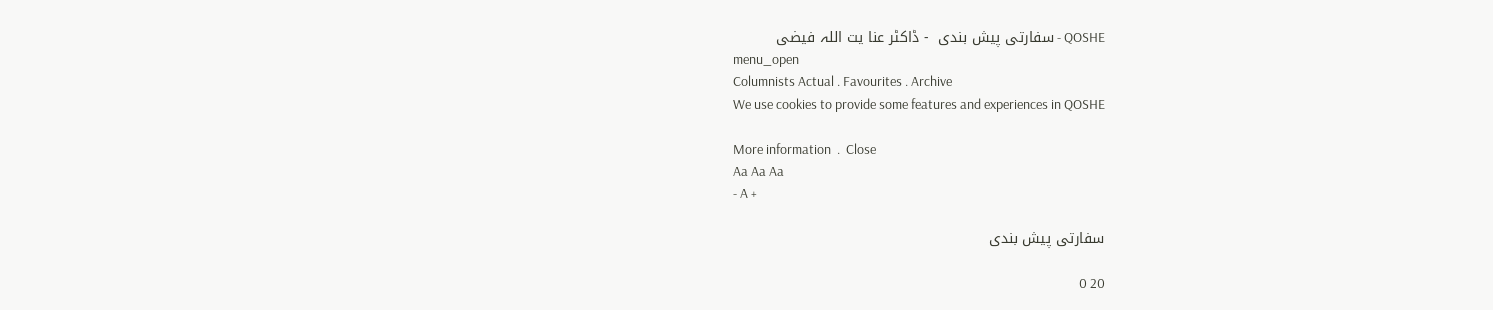QOSHE - سفارتی پیش بندی  - ڈاکٹر عنا یت اللہ فیضی
menu_open
Columnists Actual . Favourites . Archive
We use cookies to provide some features and experiences in QOSHE

More information  .  Close
Aa Aa Aa
- A +

سفارتی پیش بندی

20 0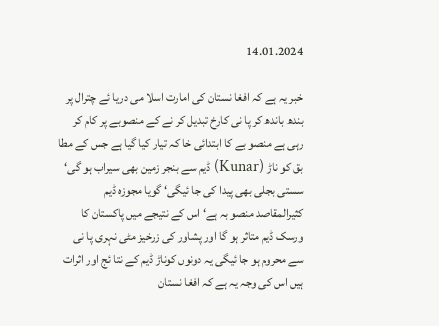14.01.2024

خبر یہ ہے کہ افغا نستان کی امارت اسلا می دریا ئے چترال پر بندھ باندھ کر پا نی کارخ تبدیل کر نے کے منصوبے پر کام کر رہی ہے منصو بے کا ابتدائی خا کہ تیار کیا گیا ہے جس کے مطا بق کو ناڑ (Kunar) ڈیم سے بنجر زمین بھی سیراب ہو گی‘ سستی بجلی بھی پیدا کی جا ئیگی‘ گویا مجوزہ ڈیم کثیرالمقاصد منصو بہ ہے‘ اس کے نتیجے میں پاکستان کا ورسک ڈیم متاثر ہو گا اور پشاور کی زرخیز مٹی نہری پا نی سے محروم ہو جا ئیگی یہ دونوں کوناڑ ڈیم کے نتا ئج اور اثرات ہیں اس کی وجہ یہ ہے کہ افغا نستان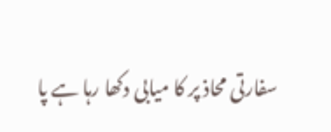سفارتی محاذ پر کا میابی دکھا رہا ہے پا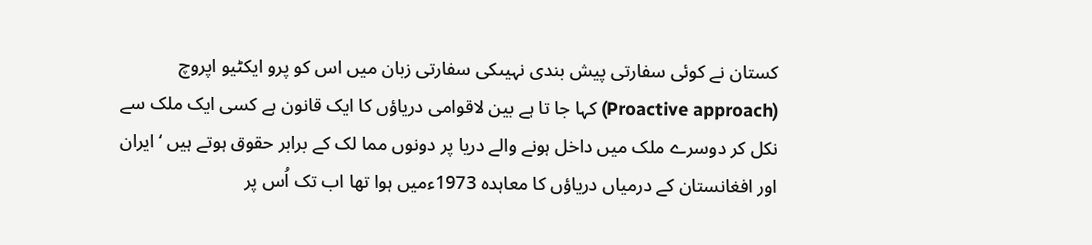کستان نے کوئی سفارتی پیش بندی نہیںکی سفارتی زبان میں اس کو پرو ایکٹیو اپروچ (Proactive approach) کہا جا تا ہے بین لاقوامی دریاؤں کا ایک قانون ہے کسی ایک ملک سے نکل کر دوسرے ملک میں داخل ہونے والے دریا پر دونوں مما لک کے برابر حقوق ہوتے ہیں ‘ایران اور افغانستان کے درمیاں دریاؤں کا معاہدہ 1973ءمیں ہوا تھا اب تک اُس پر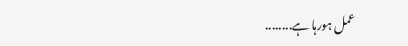عمل ہورہا ہے........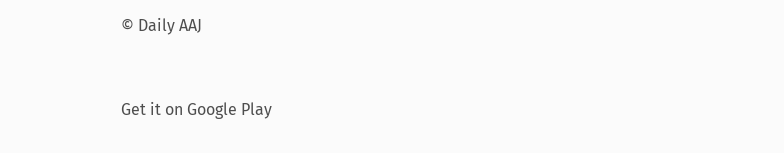© Daily AAJ


Get it on Google Play